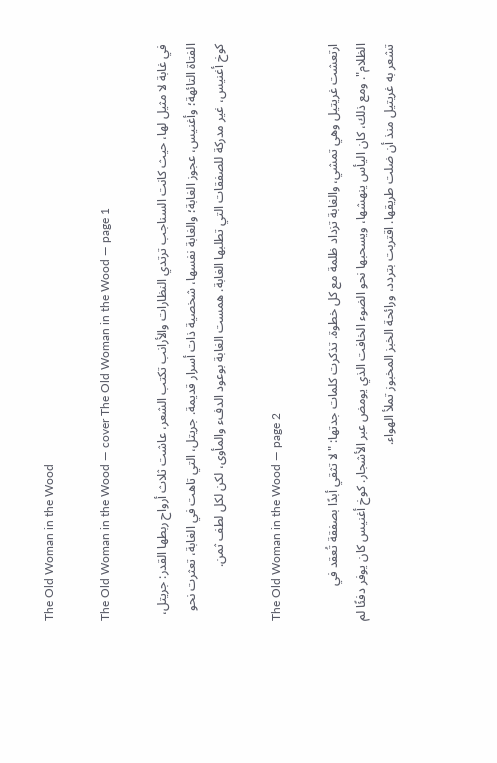The Old Woman in the Wood

The Old Woman in the Wood — cover The Old Woman in the Wood — page 1

في غابة لا مثيل لها، حيث كانت السناجب ترتدي النظارات والأرانب تكتب الشعر، عاشت ثلاث أرواح ربطها القدر: جريتل، الفتاة التائهة؛ وأغنيس، عجوز الغابة؛ والغابة نفسها، شخصية ذات أسرار قديمة. جريتل، التي تاهت في الغابة، تعثرت نحو كوخ أغنيس، غير مدركة للصفقات التي تطلبها الغابة. همست الغابة بوعود الدفء والمأوى، لكن لكل لطف ثمن.

The Old Woman in the Wood — page 2

ارتعشت غريتيل وهي تمشي، والغابة تزداد ظلمة مع كل خطوة. تذكرت كلمات جدتها: "لا تثقي أبدًا بصفقة تُعقد في الظلام". ومع ذلك، كان اليأس ينهشها، ويسحبها نحو الضوء الخافت الذي يومض عبر الأشجار. كوخ أغنيس كان يوفر دفئًا لم تشعر به غريتيل منذ أن ضلت طريقها. اقتربت بتردد، ورائحة الخبز المخبوز تملأ الهواء.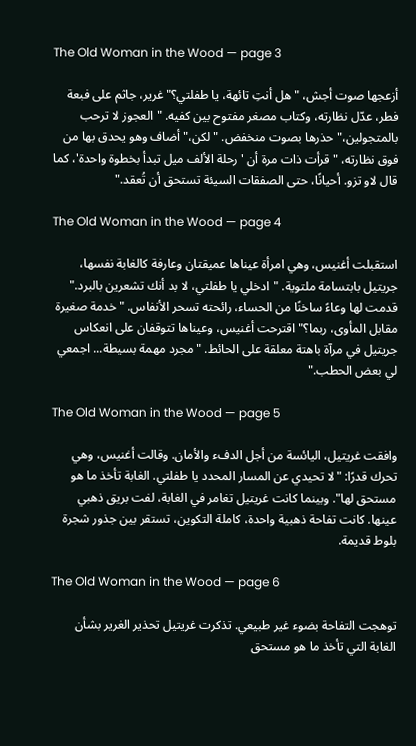The Old Woman in the Wood — page 3

أزعجها صوت أجش، "هل أنتِ تائهة، يا طفلتي؟" غرير، جاثم على فبعة فطر، عدّل نظارته، وكتاب مصغر مفتوح بين كفيه. "العجوز لا ترحب بالمتجولين،" حذرها بصوت منخفض. "لكن،" أضاف وهو يحدق بها من فوق نظارته، "قرأت ذات مرة أن 'رحلة الألف ميل تبدأ بخطوة واحدة'، كما قال لاو تزو. أحيانًا، حتى الصفقات السيئة تستحق أن تُعقد."

The Old Woman in the Wood — page 4

استقبلت أغنيس، وهي امرأة عيناها عميقتان وعارفة كالغابة نفسها، جريتيل بابتسامة ملتوية. "ادخلي يا طفلتي، لا بد أنك تشعرين بالبرد." قدمت لها وعاءً ساخنًا من الحساء، رائحته تسحر الأنفاس. "خدمة صغيرة مقابل المأوى، ربما؟" اقترحت أغنيس، وعيناها تتوقفان على انعكاس جريتيل في مرآة باهتة معلقة على الحائط. "مجرد مهمة بسيطة... اجمعي لي بعض الحطب."

The Old Woman in the Wood — page 5

وافقت غريتيل، اليائسة من أجل الدفء والأمان. وقالت أغنيس، وهي تحرك قدرًا: "لا تحيدي عن المسار المحدد يا طفلتي. الغابة تأخذ ما هو مستحق لها". وبينما كانت غريتيل تغامر في الغابة، لفت بريق ذهبي عينها. كانت تفاحة ذهبية واحدة، كاملة التكوين، تستقر بين جذور شجرة بلوط قديمة.

The Old Woman in the Wood — page 6

توهجت التفاحة بضوء غير طبيعي. تذكرت غريتيل تحذير الغرير بشأن الغابة التي تأخذ ما هو مستحق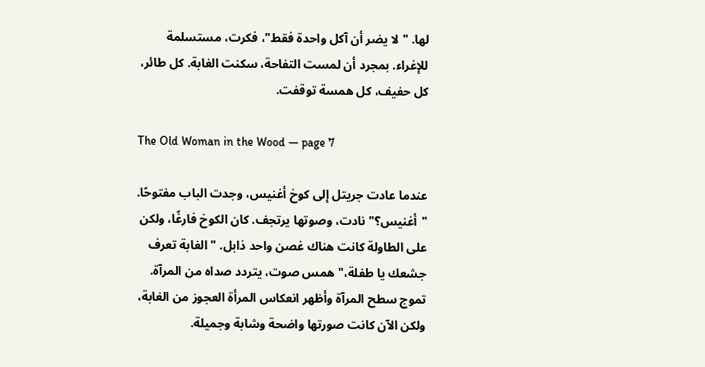لها. "لا يضر أن آكل واحدة فقط"، فكرت، مستسلمة للإغراء. بمجرد أن لمست التفاحة، سكنت الغابة. كل طائر، كل حفيف، كل همسة توقفت.

The Old Woman in the Wood — page 7

عندما عادت جريتل إلى كوخ أغنيس، وجدت الباب مفتوحًا. "أغنيس؟" نادت، وصوتها يرتجف. كان الكوخ فارغًا، ولكن على الطاولة كانت هناك غصن واحد ذابل. "الغابة تعرف جشعك يا طفلة،" همس صوت، يتردد صداه من المرآة. تموج سطح المرآة وأظهر انعكاس المرأة العجوز من الغابة، ولكن الآن كانت صورتها واضحة وشابة وجميلة.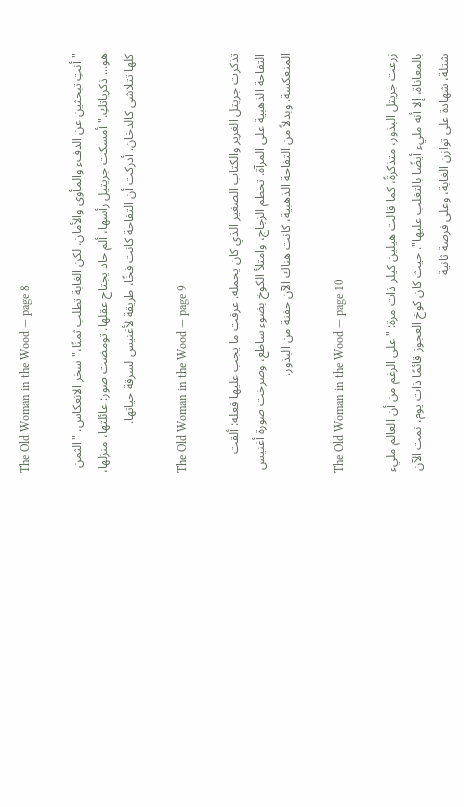The Old Woman in the Wood — page 8

"أنتِ تبحثين عن الدفء والمأوى والأمان. لكن الغابة تطلب ثمنًا،" سخر الانعكاس. "الثمن هو... ذكرياتكِ." أمسكت جريتيل رأسها، ألم حاد يجتاح عقلها. تومضت صور: عائلتها، منزلها، كلها تتلاشى كالدخان. أدركت أن التفاحة كانت فخًا، طريقة لأغنيس لسرقة حياتها.

The Old Woman in the Wood — page 9

تذكرت جريتل الغرير والكتاب الصغير الذي كان يحمله. عرفت ما يجب عليها فعله: ألقت التفاحة الذهبية على المرآة. تحطم الزجاج، وامتلأ الكوخ بضوء ساطع، وصرخت صورة أغنيس المنعكسة. وبدلاً من التفاحة الذهبية، كانت هناك الآن حفنة من البذور.

The Old Woman in the Wood — page 10

زرعت جريتل البذور، متذكرةً، كما قالت هيلين كيلر ذات مرة: "على الرغم من أن العالم مليء بالمعاناة، إلا أنه مليء أيضًا بالتغلب عليها". حيث كان كوخ العجوز قائمًا ذات يوم، نمت الآن شتلة، شهادة على توازن الغابة، وعلى فرصة ثانية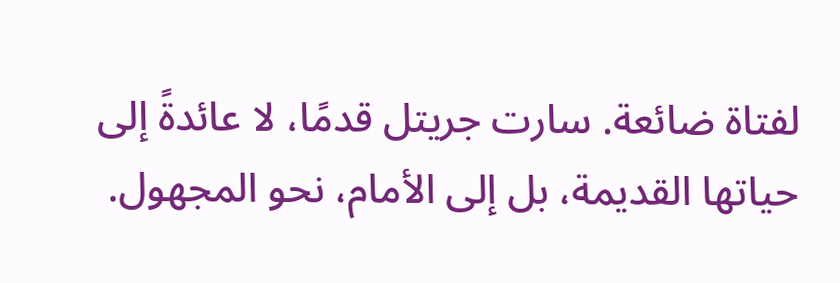لفتاة ضائعة. سارت جريتل قدمًا، لا عائدةً إلى حياتها القديمة، بل إلى الأمام، نحو المجهول.